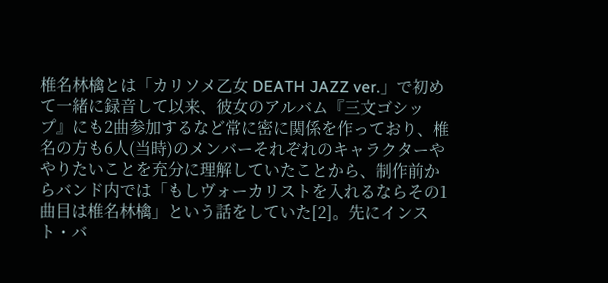椎名林檎とは「カリソメ乙女 DEATH JAZZ ver.」で初めて一緒に録音して以来、彼女のアルバム『三文ゴシップ』にも2曲参加するなど常に密に関係を作っており、椎名の方も6人(当時)のメンバーそれぞれのキャラクターややりたいことを充分に理解していたことから、制作前からバンド内では「もしヴォーカリストを入れるならその1曲目は椎名林檎」という話をしていた[2]。先にインスト・バ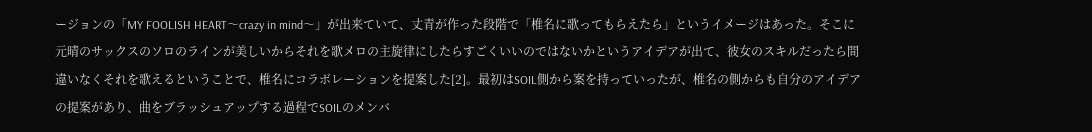ージョンの「MY FOOLISH HEART〜crazy in mind〜」が出来ていて、丈青が作った段階で「椎名に歌ってもらえたら」というイメージはあった。そこに元晴のサックスのソロのラインが美しいからそれを歌メロの主旋律にしたらすごくいいのではないかというアイデアが出て、彼女のスキルだったら間違いなくそれを歌えるということで、椎名にコラボレーションを提案した[2]。最初はSOIL側から案を持っていったが、椎名の側からも自分のアイデアの提案があり、曲をブラッシュアップする過程でSOILのメンバ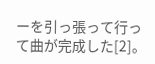ーを引っ張って行って曲が完成した[2]。